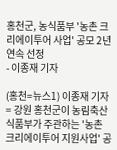홍천군, 농식품부 '농촌 크리에이투어 사업' 공모 2년 연속 선정
- 이종재 기자

(홍천=뉴스1) 이종재 기자 = 강원 홍천군이 농림축산식품부가 주관하는 '농촌 크리에이투어 지원사업' 공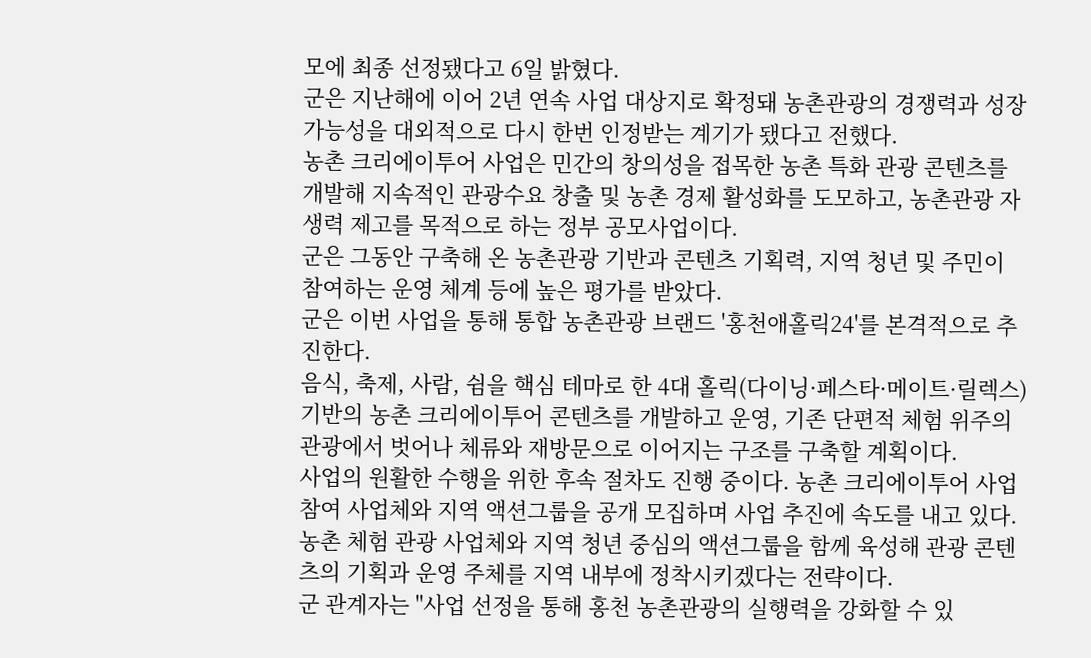모에 최종 선정됐다고 6일 밝혔다.
군은 지난해에 이어 2년 연속 사업 대상지로 확정돼 농촌관광의 경쟁력과 성장 가능성을 대외적으로 다시 한번 인정받는 계기가 됐다고 전했다.
농촌 크리에이투어 사업은 민간의 창의성을 접목한 농촌 특화 관광 콘텐츠를 개발해 지속적인 관광수요 창출 및 농촌 경제 활성화를 도모하고, 농촌관광 자생력 제고를 목적으로 하는 정부 공모사업이다.
군은 그동안 구축해 온 농촌관광 기반과 콘텐츠 기획력, 지역 청년 및 주민이 참여하는 운영 체계 등에 높은 평가를 받았다.
군은 이번 사업을 통해 통합 농촌관광 브랜드 '홍천애홀릭24'를 본격적으로 추진한다.
음식, 축제, 사람, 쉼을 핵심 테마로 한 4대 홀릭(다이닝·페스타·메이트·릴렉스) 기반의 농촌 크리에이투어 콘텐츠를 개발하고 운영, 기존 단편적 체험 위주의 관광에서 벗어나 체류와 재방문으로 이어지는 구조를 구축할 계획이다.
사업의 원활한 수행을 위한 후속 절차도 진행 중이다. 농촌 크리에이투어 사업 참여 사업체와 지역 액션그룹을 공개 모집하며 사업 추진에 속도를 내고 있다.
농촌 체험 관광 사업체와 지역 청년 중심의 액션그룹을 함께 육성해 관광 콘텐츠의 기획과 운영 주체를 지역 내부에 정착시키겠다는 전략이다.
군 관계자는 "사업 선정을 통해 홍천 농촌관광의 실행력을 강화할 수 있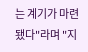는 계기가 마련됐다"라며 "지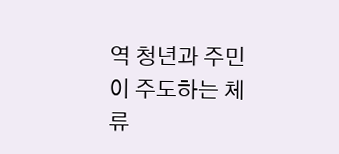역 청년과 주민이 주도하는 체류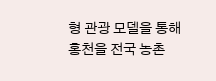형 관광 모델을 통해 홍천을 전국 농촌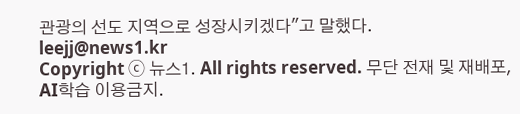관광의 선도 지역으로 성장시키겠다"고 말했다.
leejj@news1.kr
Copyright ⓒ 뉴스1. All rights reserved. 무단 전재 및 재배포, AI학습 이용금지.